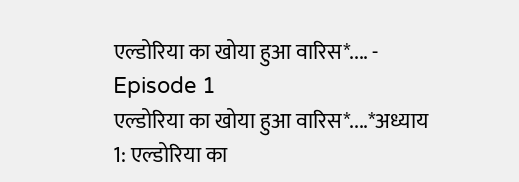एल्डोरिया का खोया हुआ वारिस*.... - Episode 1
एल्डोरिया का खोया हुआ वारिस*....*अध्याय 1: एल्डोरिया का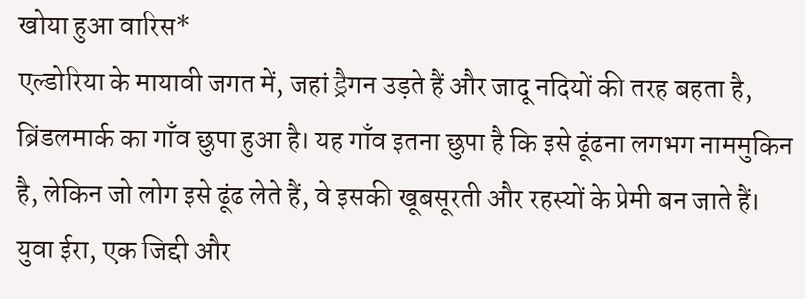खोया हुआ वारिस*
एल्डोरिया के मायावी जगत में, जहां ड्रैगन उड़ते हैं और जादू नदियों की तरह बहता है, ब्रिंडलमार्क का गाँव छुपा हुआ है। यह गाँव इतना छुपा है कि इसे ढूंढना लगभग नाममुकिन है, लेकिन जो लोग इसे ढूंढ लेते हैं, वे इसकी खूबसूरती और रहस्यों के प्रेमी बन जाते हैं।
युवा ईरा, एक जिद्दी और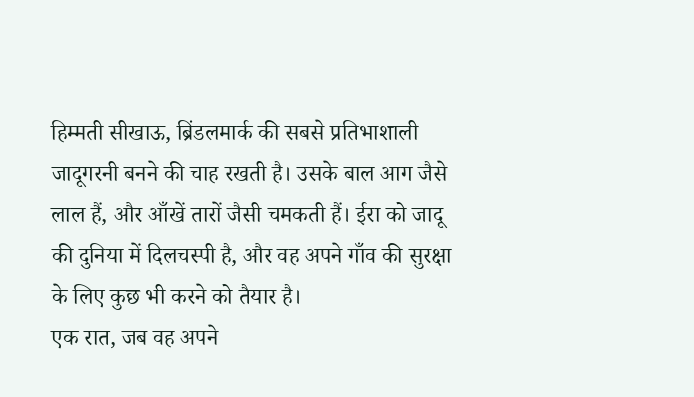हिम्मती सीखाऊ, ब्रिंडलमार्क की सबसे प्रतिभाशाली जादूगरनी बनने की चाह रखती है। उसके बाल आग जैसे लाल हैं, और आँखें तारों जैसी चमकती हैं। ईरा को जादू की दुनिया में दिलचस्पी है, और वह अपने गाँव की सुरक्षा के लिए कुछ भी करने को तैयार है।
एक रात, जब वह अपने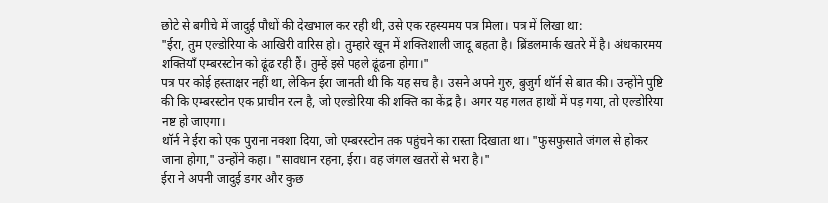छोटे से बगीचे में जादुई पौधों की देखभाल कर रही थी, उसे एक रहस्यमय पत्र मिला। पत्र में लिखा था:
"ईरा, तुम एल्डोरिया के आखिरी वारिस हो। तुम्हारे खून में शक्तिशाली जादू बहता है। ब्रिंडलमार्क खतरे में है। अंधकारमय शक्तियाँ एम्बरस्टोन को ढूंढ रही हैं। तुम्हें इसे पहले ढूंढना होगा।"
पत्र पर कोई हस्ताक्षर नहीं था, लेकिन ईरा जानती थी कि यह सच है। उसने अपने गुरु, बुजुर्ग थॉर्न से बात की। उन्होंने पुष्टि की कि एम्बरस्टोन एक प्राचीन रत्न है, जो एल्डोरिया की शक्ति का केंद्र है। अगर यह गलत हाथों में पड़ गया, तो एल्डोरिया नष्ट हो जाएगा।
थॉर्न ने ईरा को एक पुराना नक्शा दिया, जो एम्बरस्टोन तक पहुंचने का रास्ता दिखाता था। "फुसफुसाते जंगल से होकर जाना होगा," उन्होंने कहा। "सावधान रहना, ईरा। वह जंगल खतरों से भरा है।"
ईरा ने अपनी जादुई डगर और कुछ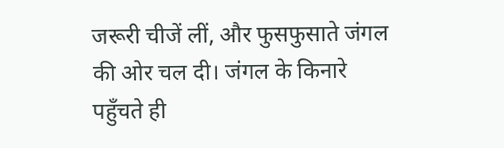जरूरी चीजें लीं, और फुसफुसाते जंगल की ओर चल दी। जंगल के किनारे पहुँचते ही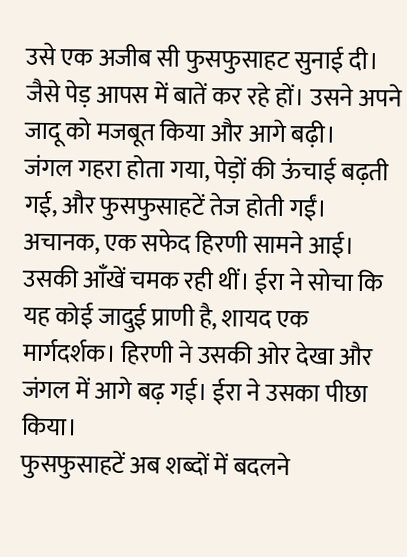उसे एक अजीब सी फुसफुसाहट सुनाई दी। जैसे पेड़ आपस में बातें कर रहे हों। उसने अपने जादू को मजबूत किया और आगे बढ़ी।
जंगल गहरा होता गया, पेड़ों की ऊंचाई बढ़ती गई, और फुसफुसाहटें तेज होती गईं। अचानक, एक सफेद हिरणी सामने आई। उसकी आँखें चमक रही थीं। ईरा ने सोचा कि यह कोई जादुई प्राणी है, शायद एक मार्गदर्शक। हिरणी ने उसकी ओर देखा और जंगल में आगे बढ़ गई। ईरा ने उसका पीछा किया।
फुसफुसाहटें अब शब्दों में बदलने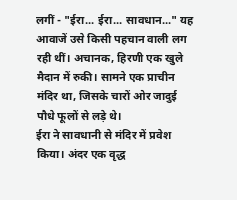लगीं - "ईरा... ईरा... सावधान..." यह आवाजें उसे किसी पहचान वाली लग रही थीं। अचानक, हिरणी एक खुले मैदान में रुकी। सामने एक प्राचीन मंदिर था, जिसके चारों ओर जादुई पौधे फूलों से लड़े थे।
ईरा ने सावधानी से मंदिर में प्रवेश किया। अंदर एक वृद्ध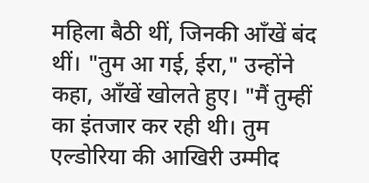महिला बैठी थीं, जिनकी आँखें बंद थीं। "तुम आ गई, ईरा," उन्होंने कहा, आँखें खोलते हुए। "मैं तुम्हीं का इंतजार कर रही थी। तुम एल्डोरिया की आखिरी उम्मीद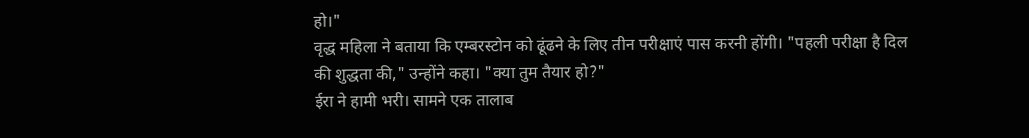हो।"
वृद्ध महिला ने बताया कि एम्बरस्टोन को ढूंढने के लिए तीन परीक्षाएं पास करनी होंगी। "पहली परीक्षा है दिल की शुद्धता की," उन्होंने कहा। "क्या तुम तैयार हो?"
ईरा ने हामी भरी। सामने एक तालाब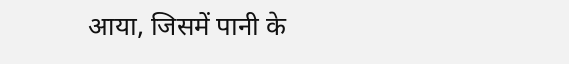आया, जिसमें पानी के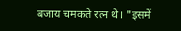बजाय चमकते रत्न थे। "इसमें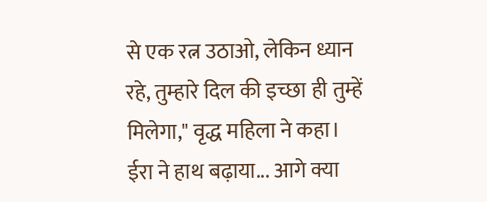से एक रत्न उठाओ, लेकिन ध्यान रहे, तुम्हारे दिल की इच्छा ही तुम्हें मिलेगा," वृद्ध महिला ने कहा।
ईरा ने हाथ बढ़ाया... आगे क्या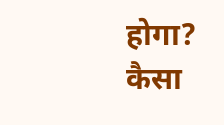होगा?
कैसा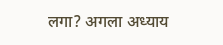लगा? अगला अध्याय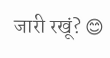जारी रखूं? 😊